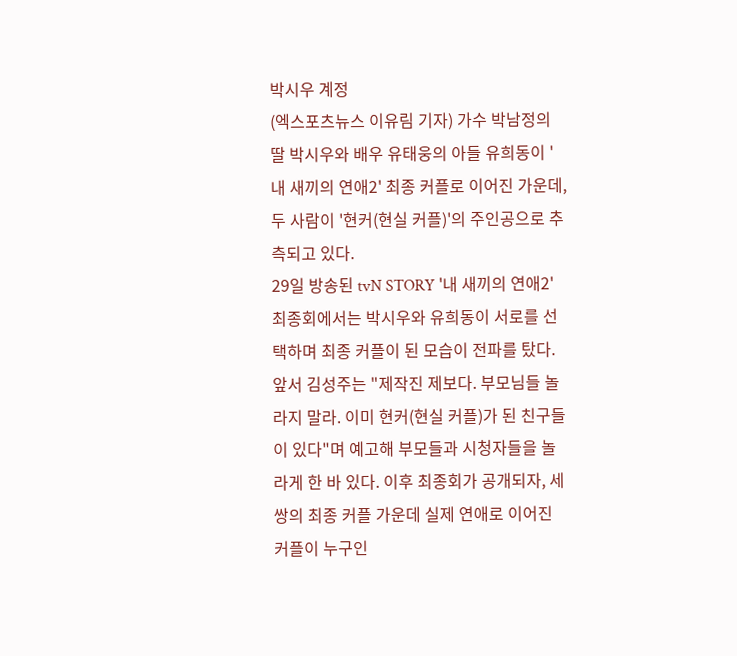박시우 계정
(엑스포츠뉴스 이유림 기자) 가수 박남정의 딸 박시우와 배우 유태웅의 아들 유희동이 '내 새끼의 연애2' 최종 커플로 이어진 가운데, 두 사람이 '현커(현실 커플)'의 주인공으로 추측되고 있다.
29일 방송된 tvN STORY '내 새끼의 연애2' 최종회에서는 박시우와 유희동이 서로를 선택하며 최종 커플이 된 모습이 전파를 탔다.
앞서 김성주는 "제작진 제보다. 부모님들 놀라지 말라. 이미 현커(현실 커플)가 된 친구들이 있다"며 예고해 부모들과 시청자들을 놀라게 한 바 있다. 이후 최종회가 공개되자, 세 쌍의 최종 커플 가운데 실제 연애로 이어진 커플이 누구인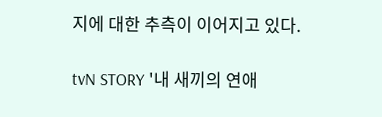지에 대한 추측이 이어지고 있다.

tvN STORY '내 새끼의 연애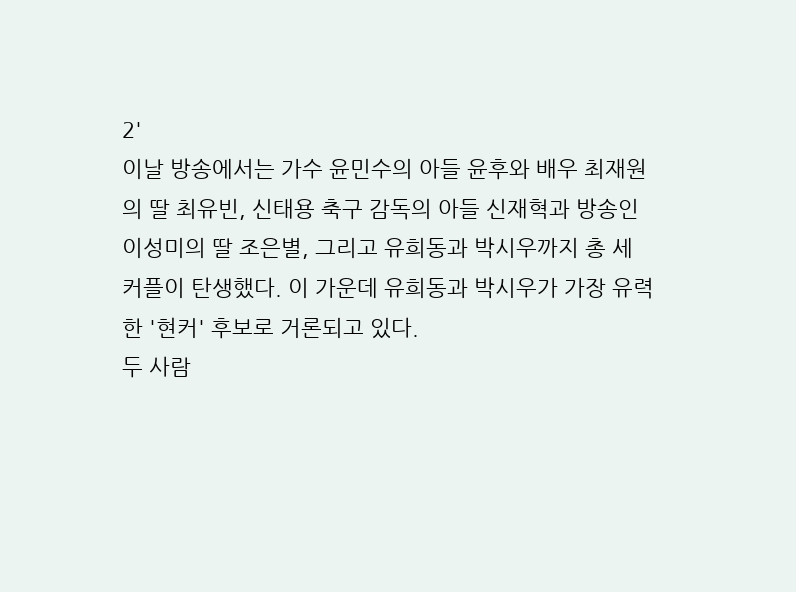2'
이날 방송에서는 가수 윤민수의 아들 윤후와 배우 최재원의 딸 최유빈, 신태용 축구 감독의 아들 신재혁과 방송인 이성미의 딸 조은별, 그리고 유희동과 박시우까지 총 세 커플이 탄생했다. 이 가운데 유희동과 박시우가 가장 유력한 '현커' 후보로 거론되고 있다.
두 사람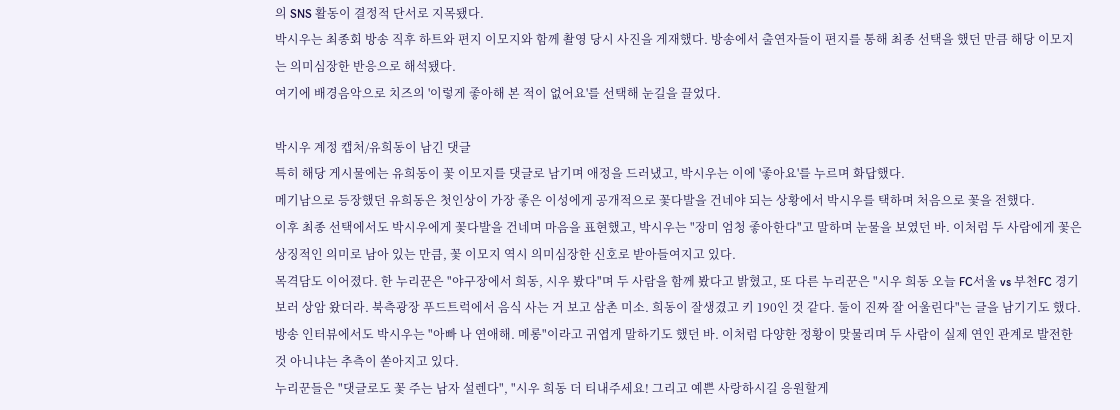의 SNS 활동이 결정적 단서로 지목됐다.
박시우는 최종회 방송 직후 하트와 편지 이모지와 함께 촬영 당시 사진을 게재했다. 방송에서 출연자들이 편지를 통해 최종 선택을 했던 만큼 해당 이모지는 의미심장한 반응으로 해석됐다.
여기에 배경음악으로 치즈의 '이렇게 좋아해 본 적이 없어요'를 선택해 눈길을 끌었다.

박시우 계정 캡처/유희동이 남긴 댓글
특히 해당 게시물에는 유희동이 꽃 이모지를 댓글로 남기며 애정을 드러냈고, 박시우는 이에 '좋아요'를 누르며 화답했다.
메기남으로 등장했던 유희동은 첫인상이 가장 좋은 이성에게 공개적으로 꽃다발을 건네야 되는 상황에서 박시우를 택하며 처음으로 꽃을 전했다.
이후 최종 선택에서도 박시우에게 꽃다발을 건네며 마음을 표현했고, 박시우는 "장미 엄청 좋아한다"고 말하며 눈물을 보였던 바. 이처럼 두 사람에게 꽃은 상징적인 의미로 남아 있는 만큼, 꽃 이모지 역시 의미심장한 신호로 받아들여지고 있다.
목격담도 이어졌다. 한 누리꾼은 "야구장에서 희동, 시우 봤다"며 두 사람을 함께 봤다고 밝혔고, 또 다른 누리꾼은 "시우 희동 오늘 FC서울 vs 부천FC 경기 보러 상암 왔더라. 북측광장 푸드트럭에서 음식 사는 거 보고 삼촌 미소. 희동이 잘생겼고 키 190인 것 같다. 둘이 진짜 잘 어울린다"는 글을 남기기도 했다.
방송 인터뷰에서도 박시우는 "아빠 나 연애해. 메롱"이라고 귀엽게 말하기도 했던 바. 이처럼 다양한 정황이 맞물리며 두 사람이 실제 연인 관계로 발전한 것 아니냐는 추측이 쏟아지고 있다.
누리꾼들은 "댓글로도 꽃 주는 남자 설렌다", "시우 희동 더 티내주세요! 그리고 예쁜 사랑하시길 응원할게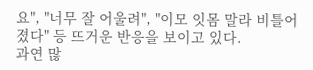요", "너무 잘 어울려", "이모 잇몸 말라 비틀어졌다" 등 뜨거운 반응을 보이고 있다.
과연 많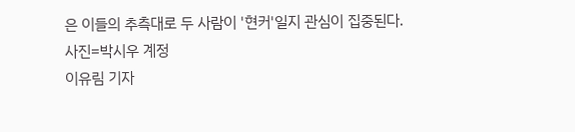은 이들의 추측대로 두 사람이 '현커'일지 관심이 집중된다.
사진=박시우 계정
이유림 기자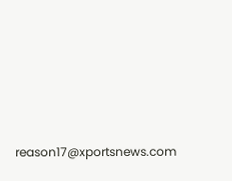reason17@xportsnews.com